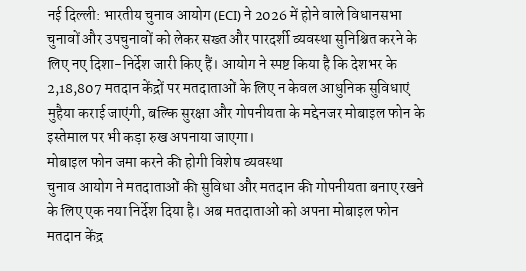नई दिल्ली: भारतीय चुनाव आयोग (ECI) ने 2026 में होने वाले विधानसभा चुनावों और उपचुनावों को लेकर सख्त और पारदर्शी व्यवस्था सुनिश्चित करने के लिए नए दिशा-निर्देश जारी किए हैं। आयोग ने स्पष्ट किया है कि देशभर के 2,18,807 मतदान केंद्रों पर मतदाताओं के लिए न केवल आधुनिक सुविधाएं मुहैया कराई जाएंगी, बल्कि सुरक्षा और गोपनीयता के मद्देनजर मोबाइल फोन के इस्तेमाल पर भी कड़ा रुख अपनाया जाएगा।
मोबाइल फोन जमा करने की होगी विशेष व्यवस्था
चुनाव आयोग ने मतदाताओं की सुविधा और मतदान की गोपनीयता बनाए रखने के लिए एक नया निर्देश दिया है। अब मतदाताओं को अपना मोबाइल फोन मतदान केंद्र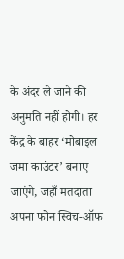के अंदर ले जाने की अनुमति नहीं होगी। हर केंद्र के बाहर ‘मोबाइल जमा काउंटर’ बनाए जाएंगे, जहाँ मतदाता अपना फोन स्विच-ऑफ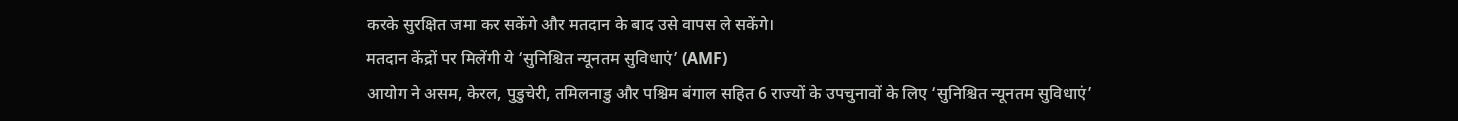करके सुरक्षित जमा कर सकेंगे और मतदान के बाद उसे वापस ले सकेंगे।
मतदान केंद्रों पर मिलेंगी ये ‘सुनिश्चित न्यूनतम सुविधाएं’ (AMF)
आयोग ने असम, केरल, पुडुचेरी, तमिलनाडु और पश्चिम बंगाल सहित 6 राज्यों के उपचुनावों के लिए ‘सुनिश्चित न्यूनतम सुविधाएं’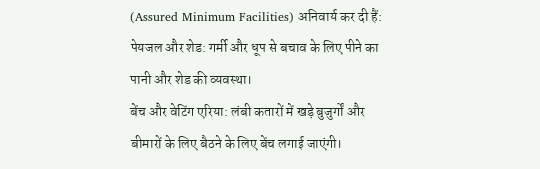(Assured Minimum Facilities) अनिवार्य कर दी हैं:
पेयजल और शेड: गर्मी और धूप से बचाव के लिए पीने का पानी और शेड की व्यवस्था।
बेंच और वेटिंग एरिया: लंबी कतारों में खड़े बुजुर्गों और बीमारों के लिए बैठने के लिए बेंच लगाई जाएंगी।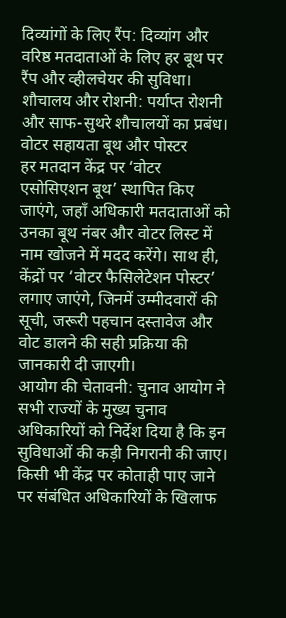दिव्यांगों के लिए रैंप: दिव्यांग और वरिष्ठ मतदाताओं के लिए हर बूथ पर रैंप और व्हीलचेयर की सुविधा।
शौचालय और रोशनी: पर्याप्त रोशनी और साफ-सुथरे शौचालयों का प्रबंध।
वोटर सहायता बूथ और पोस्टर
हर मतदान केंद्र पर ‘वोटर एसोसिएशन बूथ’ स्थापित किए जाएंगे, जहाँ अधिकारी मतदाताओं को उनका बूथ नंबर और वोटर लिस्ट में नाम खोजने में मदद करेंगे। साथ ही, केंद्रों पर ‘वोटर फैसिलेटेशन पोस्टर’ लगाए जाएंगे, जिनमें उम्मीदवारों की सूची, जरूरी पहचान दस्तावेज और वोट डालने की सही प्रक्रिया की जानकारी दी जाएगी।
आयोग की चेतावनी: चुनाव आयोग ने सभी राज्यों के मुख्य चुनाव अधिकारियों को निर्देश दिया है कि इन सुविधाओं की कड़ी निगरानी की जाए। किसी भी केंद्र पर कोताही पाए जाने पर संबंधित अधिकारियों के खिलाफ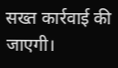सख्त कार्रवाई की जाएगी।